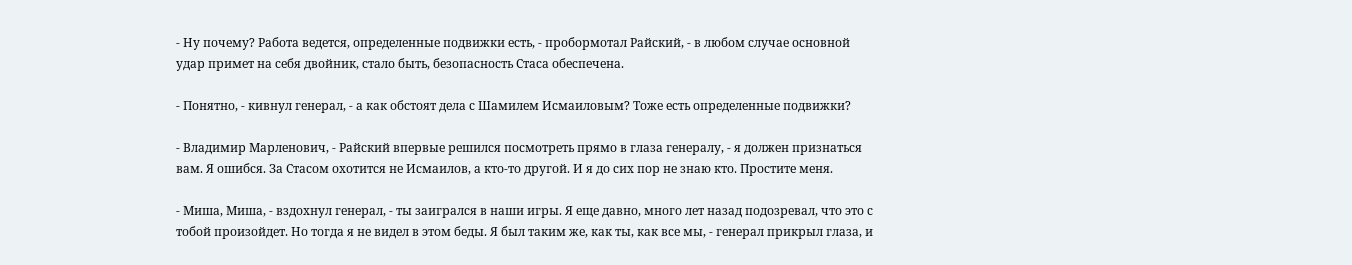- Ну почему? Работа ведется, определенные подвижки есть, - пробормотал Райский, - в любом случае основной удар примет на себя двойник, стало быть, безопасность Стаса обеспечена.

- Понятно, - кивнул генерал, - а как обстоят дела с Шамилем Исмаиловым? Тоже есть определенные подвижки?

- Владимир Марленович, - Райский впервые решился посмотреть прямо в глаза генералу, - я должен признаться вам. Я ошибся. За Стасом охотится не Исмаилов, а кто-то другой. И я до сих пор не знаю кто. Простите меня.

- Миша, Миша, - вздохнул генерал, - ты заигрался в наши игры. Я еще давно, много лет назад подозревал, что это с тобой произойдет. Но тогда я не видел в этом беды. Я был таким же, как ты, как все мы, - генерал прикрыл глаза, и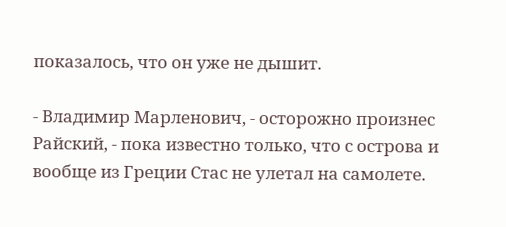показалось, что он уже не дышит.

- Владимир Марленович, - осторожно произнес Райский, - пока известно только, что с острова и вообще из Греции Стас не улетал на самолете.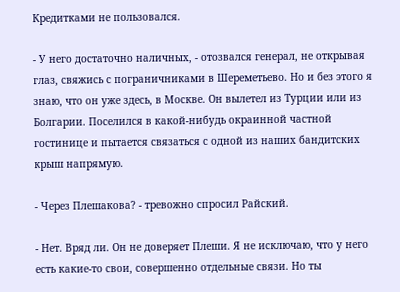Кредитками не пользовался.

- У него достаточно наличных, - отозвался генерал, не открывая глаз, свяжись с пограничниками в Шереметьево. Но и без этого я знаю, что он уже здесь, в Москве. Он вылетел из Турции или из Болгарии. Поселился в какой-нибудь окраинной частной гостинице и пытается связаться с одной из наших бандитских крыш напрямую.

- Через Плешакова? - тревожно спросил Райский.

- Нет. Вряд ли. Он не доверяет Плеши. Я не исключаю, что у него есть какие-то свои, совершенно отдельные связи. Но ты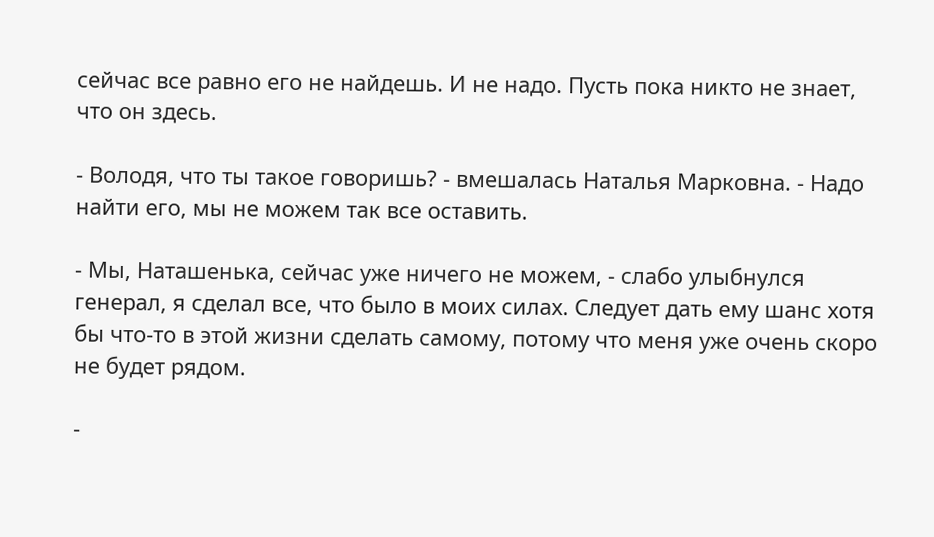сейчас все равно его не найдешь. И не надо. Пусть пока никто не знает, что он здесь.

- Володя, что ты такое говоришь? - вмешалась Наталья Марковна. - Надо найти его, мы не можем так все оставить.

- Мы, Наташенька, сейчас уже ничего не можем, - слабо улыбнулся генерал, я сделал все, что было в моих силах. Следует дать ему шанс хотя бы что-то в этой жизни сделать самому, потому что меня уже очень скоро не будет рядом.

-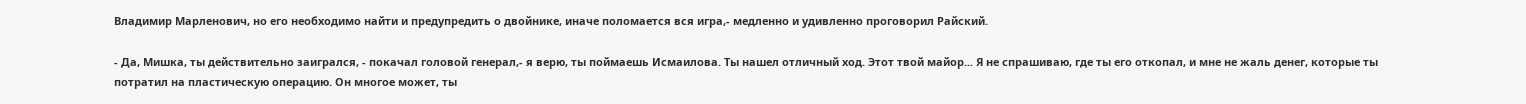Владимир Марленович, но его необходимо найти и предупредить о двойнике, иначе поломается вся игра,- медленно и удивленно проговорил Райский.

- Да, Мишка, ты действительно заигрался, - покачал головой генерал,- я верю, ты поймаешь Исмаилова. Ты нашел отличный ход. Этот твой майор... Я не спрашиваю, где ты его откопал, и мне не жаль денег, которые ты потратил на пластическую операцию. Он многое может, ты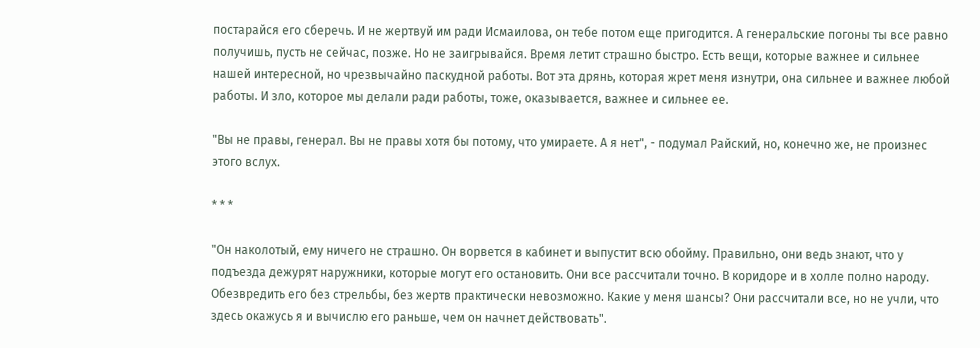постарайся его сберечь. И не жертвуй им ради Исмаилова, он тебе потом еще пригодится. А генеральские погоны ты все равно получишь, пусть не сейчас, позже. Но не заигрывайся. Время летит страшно быстро. Есть вещи, которые важнее и сильнее нашей интересной, но чрезвычайно паскудной работы. Вот эта дрянь, которая жрет меня изнутри, она сильнее и важнее любой работы. И зло, которое мы делали ради работы, тоже, оказывается, важнее и сильнее ее.

"Вы не правы, генерал. Вы не правы хотя бы потому, что умираете. А я нет", - подумал Райский, но, конечно же, не произнес этого вслух.

* * *

"Он наколотый, ему ничего не страшно. Он ворвется в кабинет и выпустит всю обойму. Правильно, они ведь знают, что у подъезда дежурят наружники, которые могут его остановить. Они все рассчитали точно. В коридоре и в холле полно народу. Обезвредить его без стрельбы, без жертв практически невозможно. Какие у меня шансы? Они рассчитали все, но не учли, что здесь окажусь я и вычислю его раньше, чем он начнет действовать".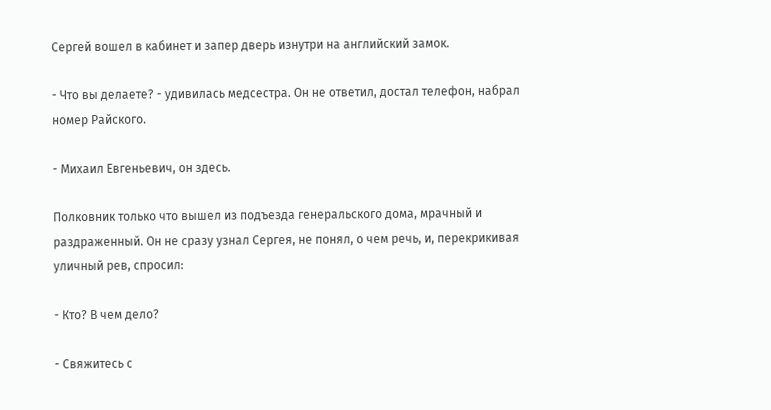Сергей вошел в кабинет и запер дверь изнутри на английский замок.

- Что вы делаете? - удивилась медсестра. Он не ответил, достал телефон, набрал номер Райского.

- Михаил Евгеньевич, он здесь.

Полковник только что вышел из подъезда генеральского дома, мрачный и раздраженный. Он не сразу узнал Сергея, не понял, о чем речь, и, перекрикивая уличный рев, спросил:

- Кто? В чем дело?

- Свяжитесь с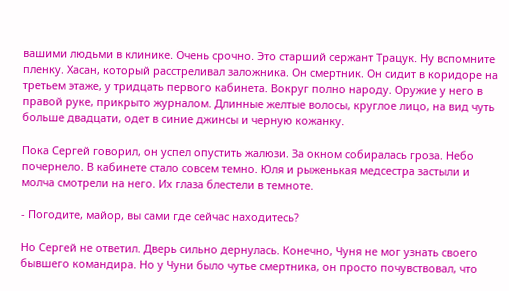вашими людьми в клинике. Очень срочно. Это старший сержант Трацук. Ну вспомните пленку. Хасан, который расстреливал заложника. Он смертник. Он сидит в коридоре на третьем этаже, у тридцать первого кабинета. Вокруг полно народу. Оружие у него в правой руке, прикрыто журналом. Длинные желтые волосы, круглое лицо, на вид чуть больше двадцати, одет в синие джинсы и черную кожанку.

Пока Сергей говорил, он успел опустить жалюзи. За окном собиралась гроза. Небо почернело. В кабинете стало совсем темно. Юля и рыженькая медсестра застыли и молча смотрели на него. Их глаза блестели в темноте.

- Погодите, майор, вы сами где сейчас находитесь?

Но Сергей не ответил. Дверь сильно дернулась. Конечно, Чуня не мог узнать своего бывшего командира. Но у Чуни было чутье смертника, он просто почувствовал, что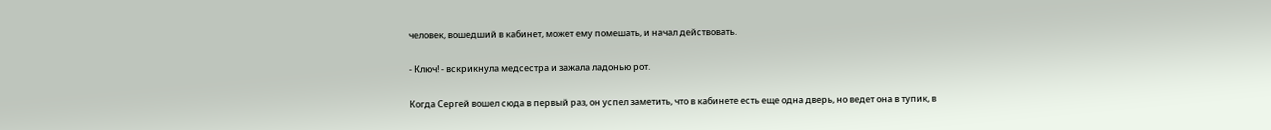человек, вошедший в кабинет, может ему помешать, и начал действовать.

- Ключ! - вскрикнула медсестра и зажала ладонью рот.

Когда Сергей вошел сюда в первый раз, он успел заметить, что в кабинете есть еще одна дверь, но ведет она в тупик, в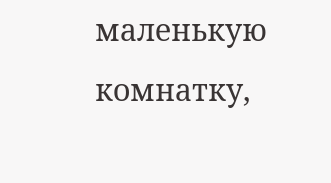маленькую комнатку,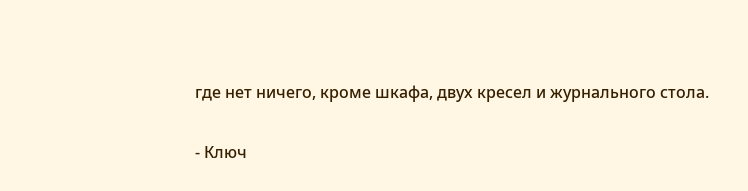где нет ничего, кроме шкафа, двух кресел и журнального стола.

- Ключ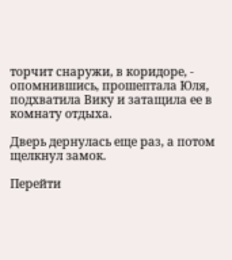торчит снаружи, в коридоре, - опомнившись, прошептала Юля, подхватила Вику и затащила ее в комнату отдыха.

Дверь дернулась еще раз, а потом щелкнул замок.

Перейти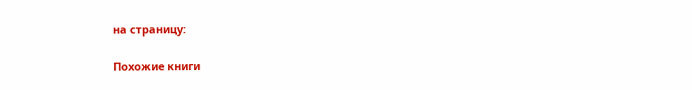на страницу:

Похожие книги